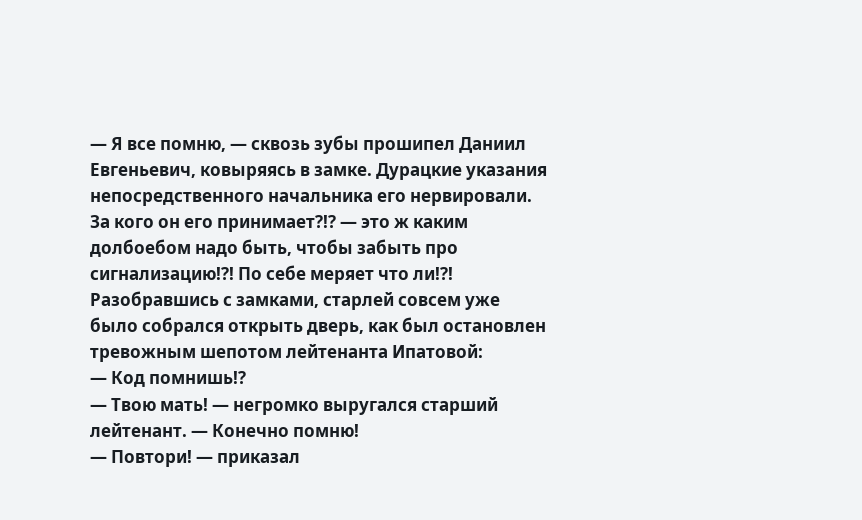— Я все помню, — сквозь зубы прошипел Даниил Евгеньевич, ковыряясь в замке. Дурацкие указания непосредственного начальника его нервировали. За кого он его принимает?!? — это ж каким долбоебом надо быть, чтобы забыть про сигнализацию!?! По себе меряет что ли!?!
Разобравшись с замками, старлей совсем уже было собрался открыть дверь, как был остановлен тревожным шепотом лейтенанта Ипатовой:
— Код помнишь!?
— Твою мать! — негромко выругался старший лейтенант. — Конечно помню!
— Повтори! — приказал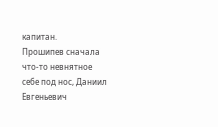капитан.
Прошипев сначала что-то невнятное себе под нос, Даниил Евгеньевич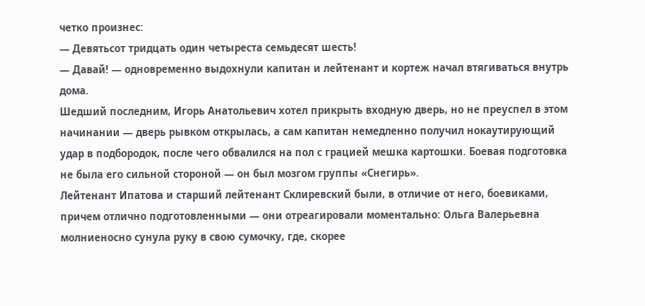четко произнес:
— Девятьсот тридцать один четыреста семьдесят шесть!
— Давай! — одновременно выдохнули капитан и лейтенант и кортеж начал втягиваться внутрь дома.
Шедший последним, Игорь Анатольевич хотел прикрыть входную дверь, но не преуспел в этом начинании — дверь рывком открылась, а сам капитан немедленно получил нокаутирующий удар в подбородок, после чего обвалился на пол с грацией мешка картошки. Боевая подготовка не была его сильной стороной — он был мозгом группы «Снегирь».
Лейтенант Ипатова и старший лейтенант Склиревский были, в отличие от него, боевиками, причем отлично подготовленными — они отреагировали моментально: Ольга Валерьевна молниеносно сунула руку в свою сумочку, где, скорее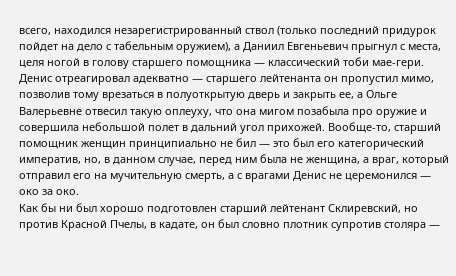всего, находился незарегистрированный ствол (только последний придурок пойдет на дело с табельным оружием), а Даниил Евгеньевич прыгнул с места, целя ногой в голову старшего помощника — классический тоби мае-гери.
Денис отреагировал адекватно — старшего лейтенанта он пропустил мимо, позволив тому врезаться в полуоткрытую дверь и закрыть ее, а Ольге Валерьевне отвесил такую оплеуху, что она мигом позабыла про оружие и совершила небольшой полет в дальний угол прихожей. Вообще-то, старший помощник женщин принципиально не бил — это был его категорический императив, но, в данном случае, перед ним была не женщина, а враг, который отправил его на мучительную смерть, а с врагами Денис не церемонился — око за око.
Как бы ни был хорошо подготовлен старший лейтенант Склиревский, но против Красной Пчелы, в кадате, он был словно плотник супротив столяра —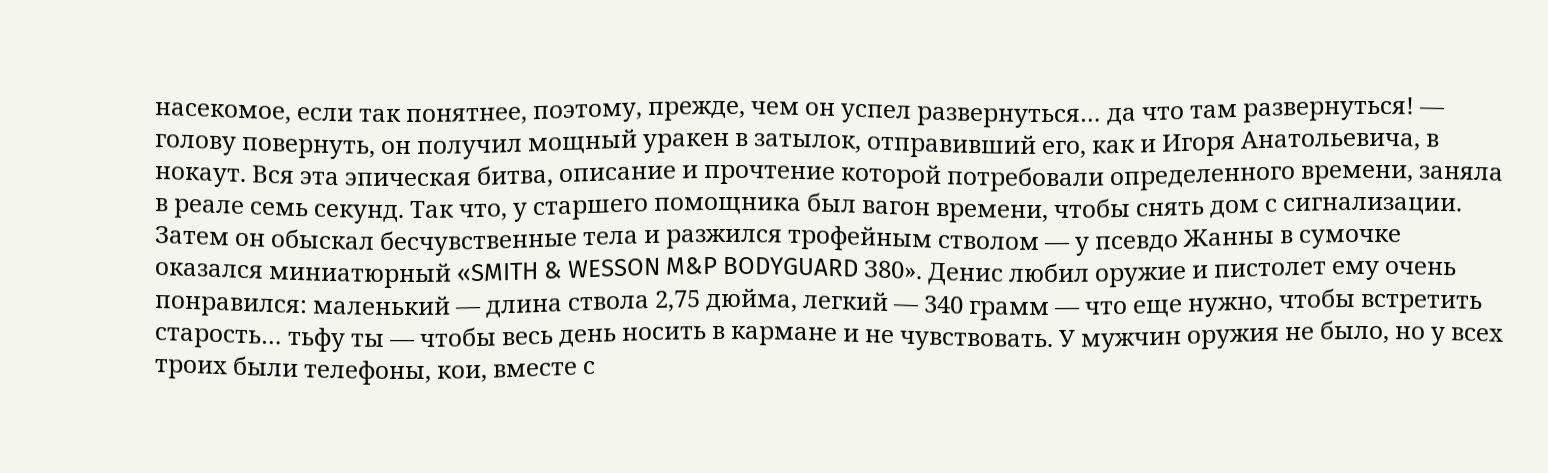насекомое, если так понятнее, поэтому, прежде, чем он успел развернуться… да что там развернуться! — голову повернуть, он получил мощный уракен в затылок, отправивший его, как и Игоря Анатольевича, в нокаут. Вся эта эпическая битва, описание и прочтение которой потребовали определенного времени, заняла в реале семь секунд. Так что, у старшего помощника был вагон времени, чтобы снять дом с сигнализации.
Затем он обыскал бесчувственные тела и разжился трофейным стволом — у псевдо Жанны в сумочке оказался миниатюрный «SMITH & WESSON M&P BODYGUARD З80». Денис любил оружие и пистолет ему очень понравился: маленький — длина ствола 2,75 дюйма, легкий — 340 грамм — что еще нужно, чтобы встретить старость… тьфу ты — чтобы весь день носить в кармане и не чувствовать. У мужчин оружия не было, но у всех троих были телефоны, кои, вместе с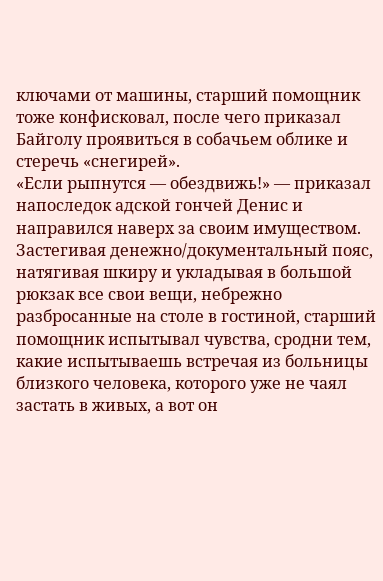ключами от машины, старший помощник тоже конфисковал, после чего приказал Байголу проявиться в собачьем облике и стеречь «снегирей».
«Если рыпнутся — обездвижь!» — приказал напоследок адской гончей Денис и направился наверх за своим имуществом.
Застегивая денежно/документальный пояс, натягивая шкиру и укладывая в большой рюкзак все свои вещи, небрежно разбросанные на столе в гостиной, старший помощник испытывал чувства, сродни тем, какие испытываешь встречая из больницы близкого человека, которого уже не чаял застать в живых, а вот он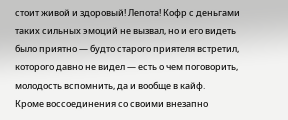стоит живой и здоровый! Лепота! Кофр с деньгами таких сильных эмоций не вызвал, но и его видеть было приятно — будто старого приятеля встретил, которого давно не видел — есть о чем поговорить, молодость вспомнить, да и вообще в кайф.
Кроме воссоединения со своими внезапно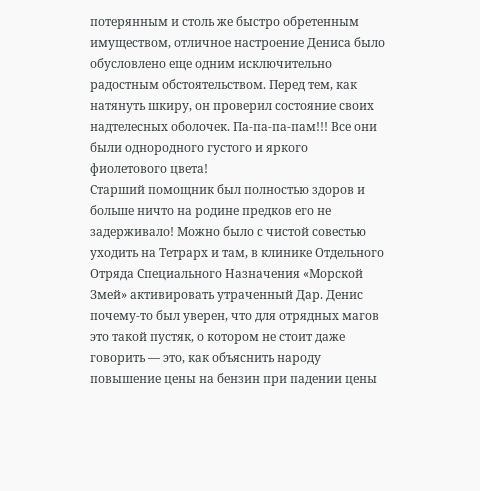потерянным и столь же быстро обретенным имуществом, отличное настроение Дениса было обусловлено еще одним исключительно радостным обстоятельством. Перед тем, как натянуть шкиру, он проверил состояние своих надтелесных оболочек. Па-па-па-пам!!! Все они были однородного густого и яркого фиолетового цвета!
Старший помощник был полностью здоров и больше ничто на родине предков его не задерживало! Можно было с чистой совестью уходить на Тетрарх и там, в клинике Отдельного Отряда Специального Назначения «Морской Змей» активировать утраченный Дар. Денис почему-то был уверен, что для отрядных магов это такой пустяк, о котором не стоит даже говорить — это, как объяснить народу повышение цены на бензин при падении цены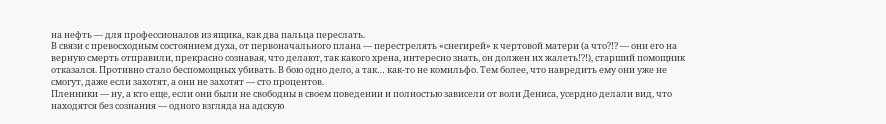на нефть — для профессионалов из ящика, как два пальца переслать.
В связи с превосходным состоянием духа, от первоначального плана — перестрелять «снегирей» к чертовой матери (а что?!? — они его на верную смерть отправили, прекрасно сознавая, что делают, так какого хрена, интересно знать, он должен их жалеть!?!), старший помощник отказался. Противно стало беспомощных убивать. В бою одно дело, а так… как-то не комильфо. Тем более, что навредить ему они уже не смогут, даже если захотят, а они не захотят — сто процентов.
Пленники — ну, а кто еще, если они были не свободны в своем поведении и полностью зависели от воли Дениса, усердно делали вид, что находятся без сознания — одного взгляда на адскую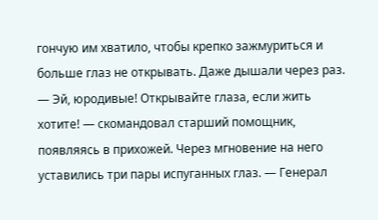гончую им хватило, чтобы крепко зажмуриться и больше глаз не открывать. Даже дышали через раз.
— Эй, юродивые! Открывайте глаза, если жить хотите! — скомандовал старший помощник, появляясь в прихожей. Через мгновение на него уставились три пары испуганных глаз. — Генерал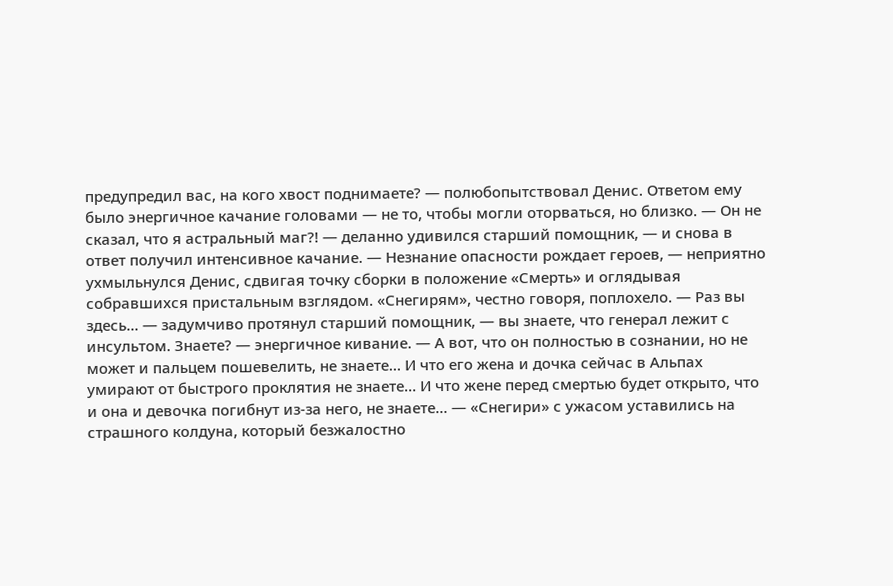предупредил вас, на кого хвост поднимаете? — полюбопытствовал Денис. Ответом ему было энергичное качание головами — не то, чтобы могли оторваться, но близко. — Он не сказал, что я астральный маг?! — деланно удивился старший помощник, — и снова в ответ получил интенсивное качание. — Незнание опасности рождает героев, — неприятно ухмыльнулся Денис, сдвигая точку сборки в положение «Смерть» и оглядывая собравшихся пристальным взглядом. «Снегирям», честно говоря, поплохело. — Раз вы здесь… — задумчиво протянул старший помощник, — вы знаете, что генерал лежит с инсультом. Знаете? — энергичное кивание. — А вот, что он полностью в сознании, но не может и пальцем пошевелить, не знаете… И что его жена и дочка сейчас в Альпах умирают от быстрого проклятия не знаете… И что жене перед смертью будет открыто, что и она и девочка погибнут из-за него, не знаете… — «Снегири» с ужасом уставились на страшного колдуна, который безжалостно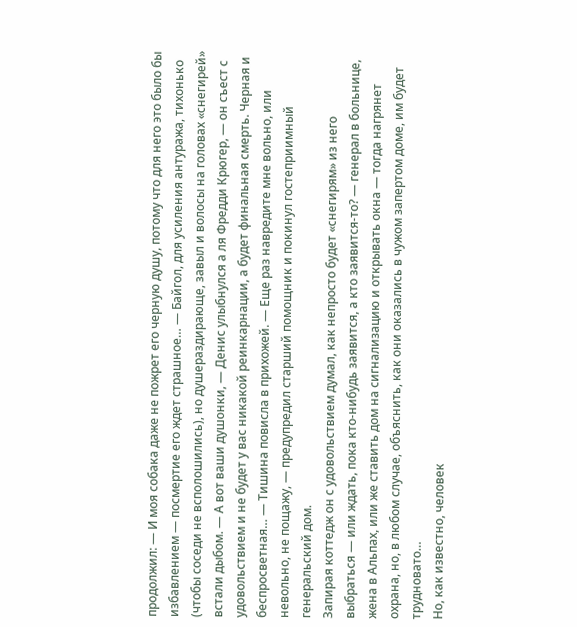продолжил: — И моя собака даже не пожрет его черную душу, потому что для него это было бы избавлением — посмертие его ждет страшное… — Байгол, для усиления антуража, тихонько (чтобы соседи не всполошились), но душераздирающе, завыл и волосы на головах «снегирей» встали дыбом. — А вот ваши душонки, — Денис улыбнулся а ля Фредди Крюгер, — он съест с удовольствием и не будет у вас никакой реинкарнации, а будет финальная смерть. Черная и беспросветная… — Тишина повисла в прихожей. — Еще раз навредите мне вольно, или невольно, не пощажу, — предупредил старший помощник и покинул гостеприимный генеральский дом.
Запирая коттедж он с удовольствием думал, как непросто будет «снегирям» из него выбраться — или ждать, пока кто-нибудь заявится, а кто заявится-то? — генерал в больнице, жена в Альпах, или же ставить дом на сигнализацию и открывать окна — тогда нагрянет охрана, но, в любом случае, объяснить, как они оказались в чужом запертом доме, им будет трудновато…
Но, как известно, человек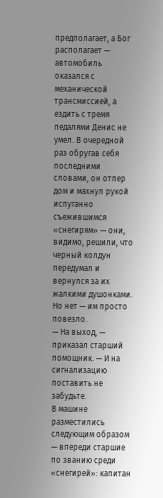предполагает, а Бог располагает — автомобиль оказался с механической трансмиссией, а ездить с тремя педалями Денис не умел. В очередной раз обругав себя последними словами, он отпер дом и махнул рукой испуганно съежившимся «снегирям» — они, видимо, решили, что черный колдун передумал и вернулся за их жалкими душонками. Но нет — им просто повезло.
— На выход, — приказал старший помощник. — И на сигнализацию поставить не забудьте.
В машине разместились следующим образом — впереди старшие по званию среди «снегирей»: капитан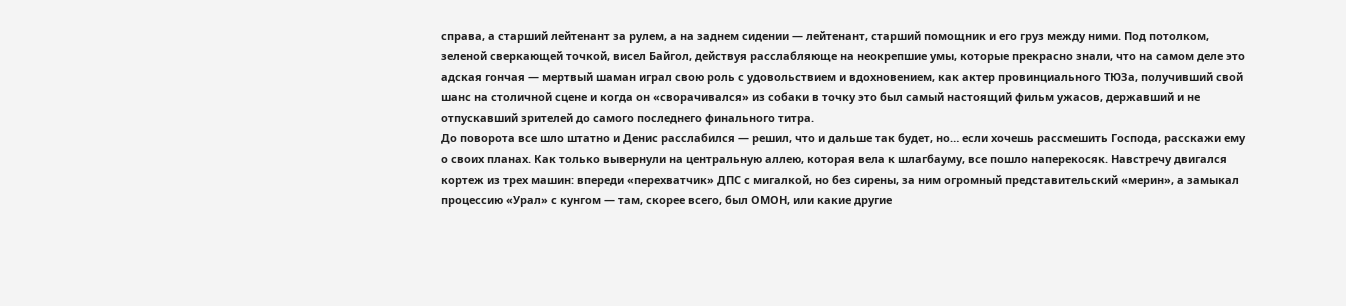справа, а старший лейтенант за рулем, а на заднем сидении — лейтенант, старший помощник и его груз между ними. Под потолком, зеленой сверкающей точкой, висел Байгол, действуя расслабляюще на неокрепшие умы, которые прекрасно знали, что на самом деле это адская гончая — мертвый шаман играл свою роль с удовольствием и вдохновением, как актер провинциального ТЮЗа, получивший свой шанс на столичной сцене и когда он «сворачивался» из собаки в точку это был самый настоящий фильм ужасов, державший и не отпускавший зрителей до самого последнего финального титра.
До поворота все шло штатно и Денис расслабился — решил, что и дальше так будет, но… если хочешь рассмешить Господа, расскажи ему о своих планах. Как только вывернули на центральную аллею, которая вела к шлагбауму, все пошло наперекосяк. Навстречу двигался кортеж из трех машин: впереди «перехватчик» ДПС с мигалкой, но без сирены, за ним огромный представительский «мерин», а замыкал процессию «Урал» с кунгом — там, скорее всего, был ОМОН, или какие другие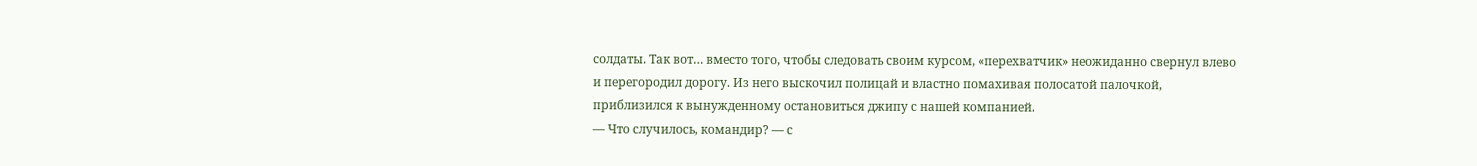солдаты. Так вот… вместо того, чтобы следовать своим курсом, «перехватчик» неожиданно свернул влево и перегородил дорогу. Из него выскочил полицай и властно помахивая полосатой палочкой, приблизился к вынужденному остановиться джипу с нашей компанией.
— Что случилось, командир? — с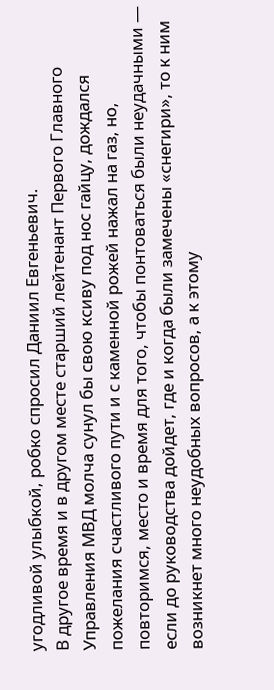угодливой улыбкой, робко спросил Даниил Евгеньевич.
В другое время и в другом месте старший лейтенант Первого Главного Управления МВД молча сунул бы свою ксиву под нос гайцу, дождался пожелания счастливого пути и с каменной рожей нажал на газ, но, повторимся, место и время для того, чтобы понтоваться были неудачными — если до руководства дойдет, где и когда были замечены «снегири», то к ним возникнет много неудобных вопросов, а к этому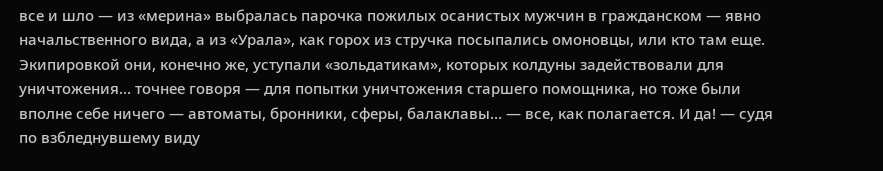все и шло — из «мерина» выбралась парочка пожилых осанистых мужчин в гражданском — явно начальственного вида, а из «Урала», как горох из стручка посыпались омоновцы, или кто там еще. Экипировкой они, конечно же, уступали «зольдатикам», которых колдуны задействовали для уничтожения… точнее говоря — для попытки уничтожения старшего помощника, но тоже были вполне себе ничего — автоматы, бронники, сферы, балаклавы… — все, как полагается. И да! — судя по взбледнувшему виду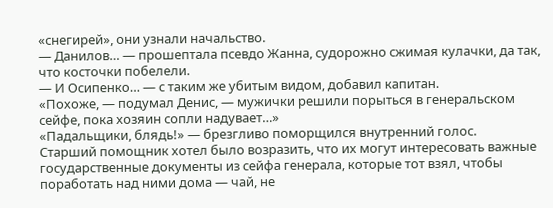«снегирей», они узнали начальство.
— Данилов… — прошептала псевдо Жанна, судорожно сжимая кулачки, да так, что косточки побелели.
— И Осипенко… — с таким же убитым видом, добавил капитан.
«Похоже, — подумал Денис, — мужички решили порыться в генеральском сейфе, пока хозяин сопли надувает…»
«Падальщики, блядь!» — брезгливо поморщился внутренний голос.
Старший помощник хотел было возразить, что их могут интересовать важные государственные документы из сейфа генерала, которые тот взял, чтобы поработать над ними дома — чай, не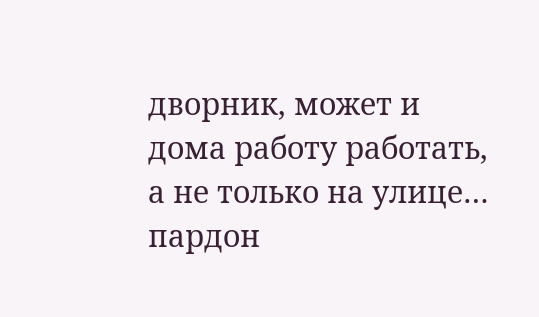дворник, может и дома работу работать, а не только на улице… пардон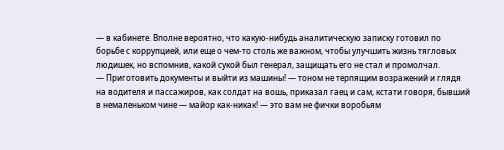— в кабинете. Вполне вероятно, что какую-нибудь аналитическую записку готовил по борьбе с коррупцией, или еще о чем-то столь же важном, чтобы улучшить жизнь тягловых людишек, но вспомнив, какой сукой был генерал, защищать его не стал и промолчал.
— Приготовить документы и выйти из машины! — тоном не терпящим возражений и глядя на водителя и пассажиров, как солдат на вошь, приказал гаец и сам, кстати говоря, бывший в немаленьком чине — майор как-никак! — это вам не фички воробьям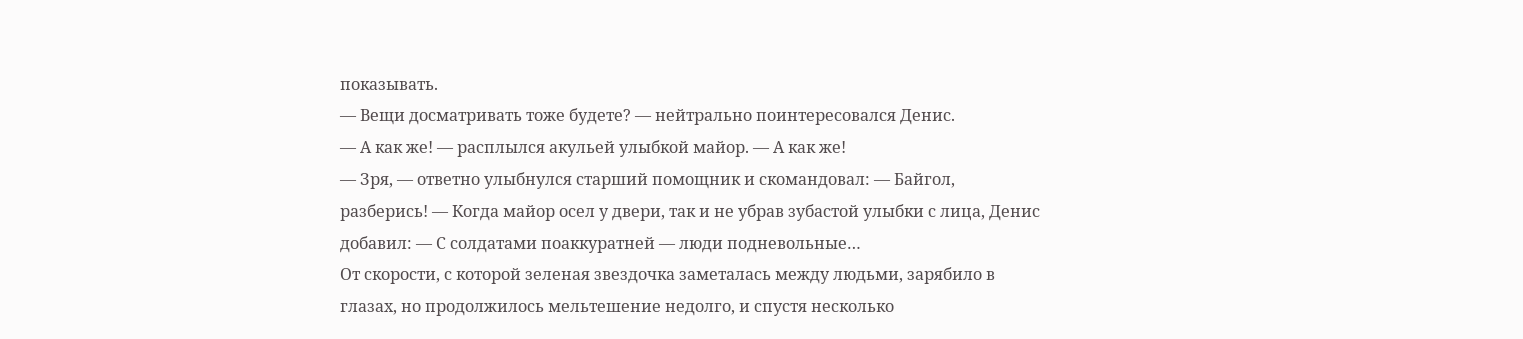показывать.
— Вещи досматривать тоже будете? — нейтрально поинтересовался Денис.
— А как же! — расплылся акульей улыбкой майор. — А как же!
— Зря, — ответно улыбнулся старший помощник и скомандовал: — Байгол, разберись! — Когда майор осел у двери, так и не убрав зубастой улыбки с лица, Денис добавил: — С солдатами поаккуратней — люди подневольные…
От скорости, с которой зеленая звездочка заметалась между людьми, зарябило в глазах, но продолжилось мельтешение недолго, и спустя несколько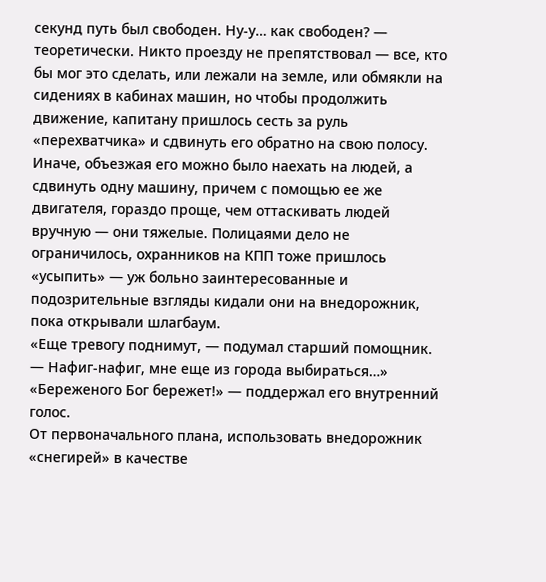секунд путь был свободен. Ну-у… как свободен? — теоретически. Никто проезду не препятствовал — все, кто бы мог это сделать, или лежали на земле, или обмякли на сидениях в кабинах машин, но чтобы продолжить движение, капитану пришлось сесть за руль «перехватчика» и сдвинуть его обратно на свою полосу. Иначе, объезжая его можно было наехать на людей, а сдвинуть одну машину, причем с помощью ее же двигателя, гораздо проще, чем оттаскивать людей вручную — они тяжелые. Полицаями дело не ограничилось, охранников на КПП тоже пришлось «усыпить» — уж больно заинтересованные и подозрительные взгляды кидали они на внедорожник, пока открывали шлагбаум.
«Еще тревогу поднимут, — подумал старший помощник. — Нафиг-нафиг, мне еще из города выбираться…»
«Береженого Бог бережет!» — поддержал его внутренний голос.
От первоначального плана, использовать внедорожник «снегирей» в качестве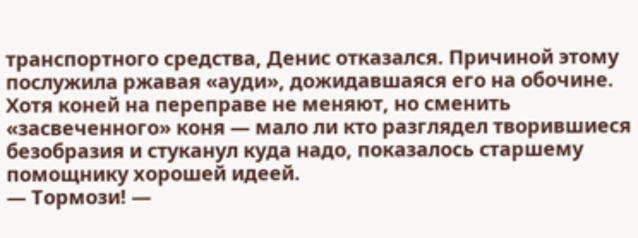транспортного средства, Денис отказался. Причиной этому послужила ржавая «ауди», дожидавшаяся его на обочине. Хотя коней на переправе не меняют, но сменить «засвеченного» коня — мало ли кто разглядел творившиеся безобразия и стуканул куда надо, показалось старшему помощнику хорошей идеей.
— Тормози! —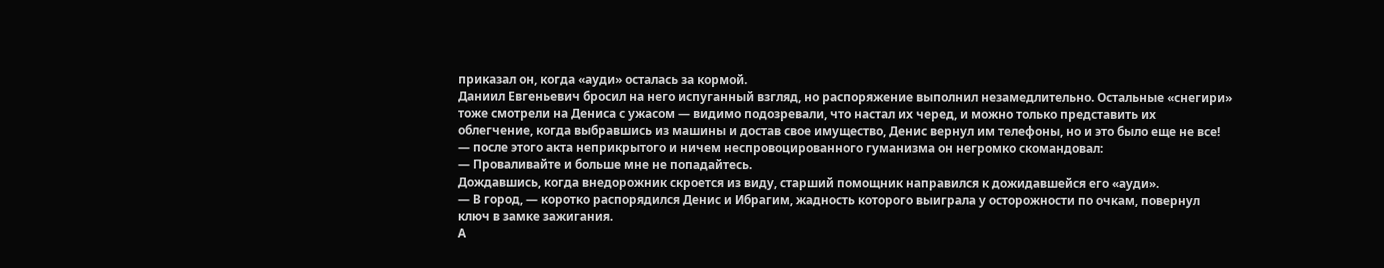приказал он, когда «ауди» осталась за кормой.
Даниил Евгеньевич бросил на него испуганный взгляд, но распоряжение выполнил незамедлительно. Остальные «снегири» тоже смотрели на Дениса с ужасом — видимо подозревали, что настал их черед, и можно только представить их облегчение, когда выбравшись из машины и достав свое имущество, Денис вернул им телефоны, но и это было еще не все! — после этого акта неприкрытого и ничем неспровоцированного гуманизма он негромко скомандовал:
— Проваливайте и больше мне не попадайтесь.
Дождавшись, когда внедорожник скроется из виду, старший помощник направился к дожидавшейся его «ауди».
— В город, — коротко распорядился Денис и Ибрагим, жадность которого выиграла у осторожности по очкам, повернул ключ в замке зажигания.
А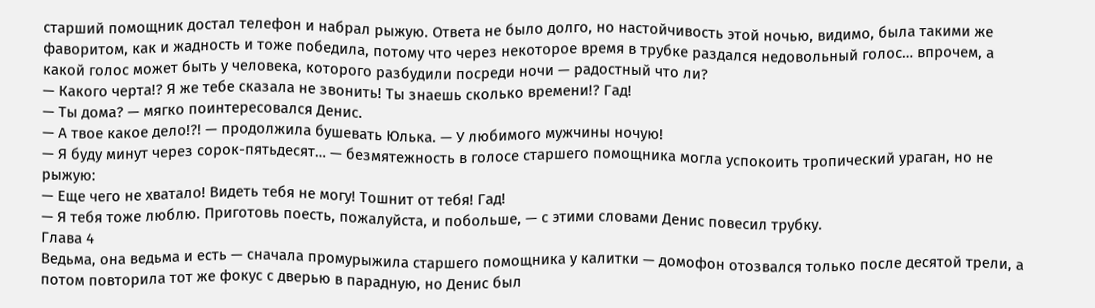старший помощник достал телефон и набрал рыжую. Ответа не было долго, но настойчивость этой ночью, видимо, была такими же фаворитом, как и жадность и тоже победила, потому что через некоторое время в трубке раздался недовольный голос… впрочем, а какой голос может быть у человека, которого разбудили посреди ночи — радостный что ли?
— Какого черта!? Я же тебе сказала не звонить! Ты знаешь сколько времени!? Гад!
— Ты дома? — мягко поинтересовался Денис.
— А твое какое дело!?! — продолжила бушевать Юлька. — У любимого мужчины ночую!
— Я буду минут через сорок-пятьдесят… — безмятежность в голосе старшего помощника могла успокоить тропический ураган, но не рыжую:
— Еще чего не хватало! Видеть тебя не могу! Тошнит от тебя! Гад!
— Я тебя тоже люблю. Приготовь поесть, пожалуйста, и побольше, — с этими словами Денис повесил трубку.
Глава 4
Ведьма, она ведьма и есть — сначала промурыжила старшего помощника у калитки — домофон отозвался только после десятой трели, а потом повторила тот же фокус с дверью в парадную, но Денис был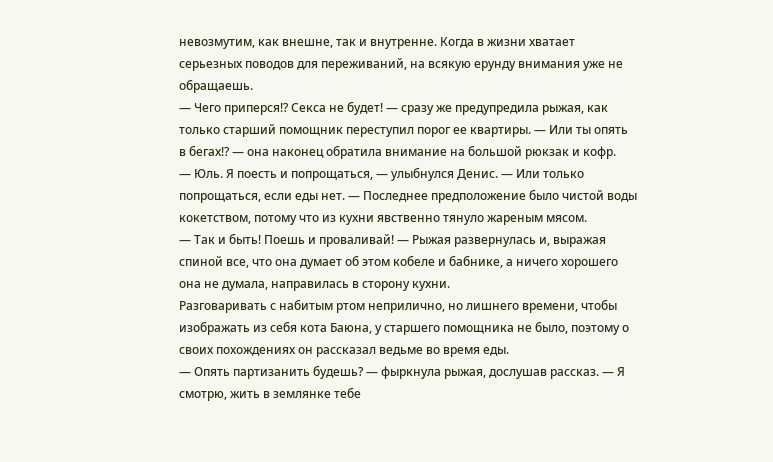невозмутим, как внешне, так и внутренне. Когда в жизни хватает серьезных поводов для переживаний, на всякую ерунду внимания уже не обращаешь.
— Чего приперся!? Секса не будет! — сразу же предупредила рыжая, как только старший помощник переступил порог ее квартиры. — Или ты опять в бегах!? — она наконец обратила внимание на большой рюкзак и кофр.
— Юль. Я поесть и попрощаться, — улыбнулся Денис. — Или только попрощаться, если еды нет. — Последнее предположение было чистой воды кокетством, потому что из кухни явственно тянуло жареным мясом.
— Так и быть! Поешь и проваливай! — Рыжая развернулась и, выражая спиной все, что она думает об этом кобеле и бабнике, а ничего хорошего она не думала, направилась в сторону кухни.
Разговаривать с набитым ртом неприлично, но лишнего времени, чтобы изображать из себя кота Баюна, у старшего помощника не было, поэтому о своих похождениях он рассказал ведьме во время еды.
— Опять партизанить будешь? — фыркнула рыжая, дослушав рассказ. — Я смотрю, жить в землянке тебе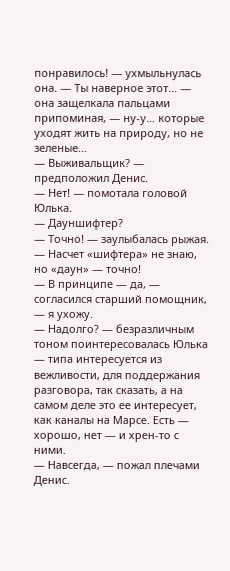понравилось! — ухмыльнулась она. — Ты наверное этот… — она защелкала пальцами припоминая, — ну-у… которые уходят жить на природу, но не зеленые…
— Выживальщик? — предположил Денис.
— Нет! — помотала головой Юлька.
— Дауншифтер?
— Точно! — заулыбалась рыжая. — Насчет «шифтера» не знаю, но «даун» — точно!
— В принципе — да, — согласился старший помощник, — я ухожу.
— Надолго? — безразличным тоном поинтересовалась Юлька — типа интересуется из вежливости, для поддержания разговора, так сказать, а на самом деле это ее интересует, как каналы на Марсе. Есть — хорошо, нет — и хрен-то с ними.
— Навсегда, — пожал плечами Денис.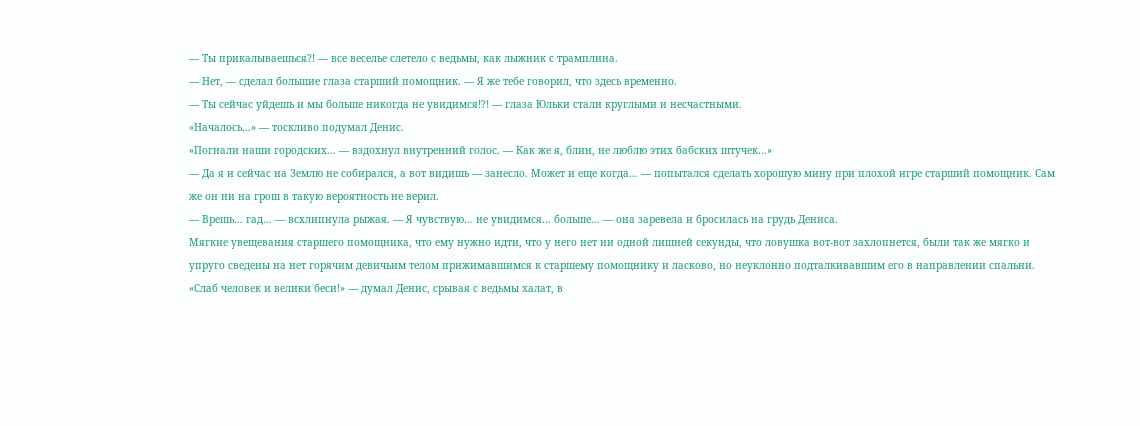— Ты прикалываешься?! — все веселье слетело с ведьмы, как лыжник с трамплина.
— Нет, — сделал большие глаза старший помощник. — Я же тебе говорил, что здесь временно.
— Ты сейчас уйдешь и мы больше никогда не увидимся!?! — глаза Юльки стали круглыми и несчастными.
«Началось…» — тоскливо подумал Денис.
«Погнали наши городских… — вздохнул внутренний голос. — Как же я, блин, не люблю этих бабских штучек…»
— Да я и сейчас на Землю не собирался, а вот видишь — занесло. Может и еще когда… — попытался сделать хорошую мину при плохой игре старший помощник. Сам же он ни на грош в такую вероятность не верил.
— Врешь… гад… — всхлипнула рыжая. — Я чувствую… не увидимся… больше… — она заревела и бросилась на грудь Дениса.
Мягкие увещевания старшего помощника, что ему нужно идти, что у него нет ни одной лишней секунды, что ловушка вот-вот захлопнется, были так же мягко и упруго сведены на нет горячим девичьим телом прижимавшимся к старшему помощнику и ласково, но неуклонно подталкивавшим его в направлении спальни.
«Слаб человек и велики беси!» — думал Денис, срывая с ведьмы халат, в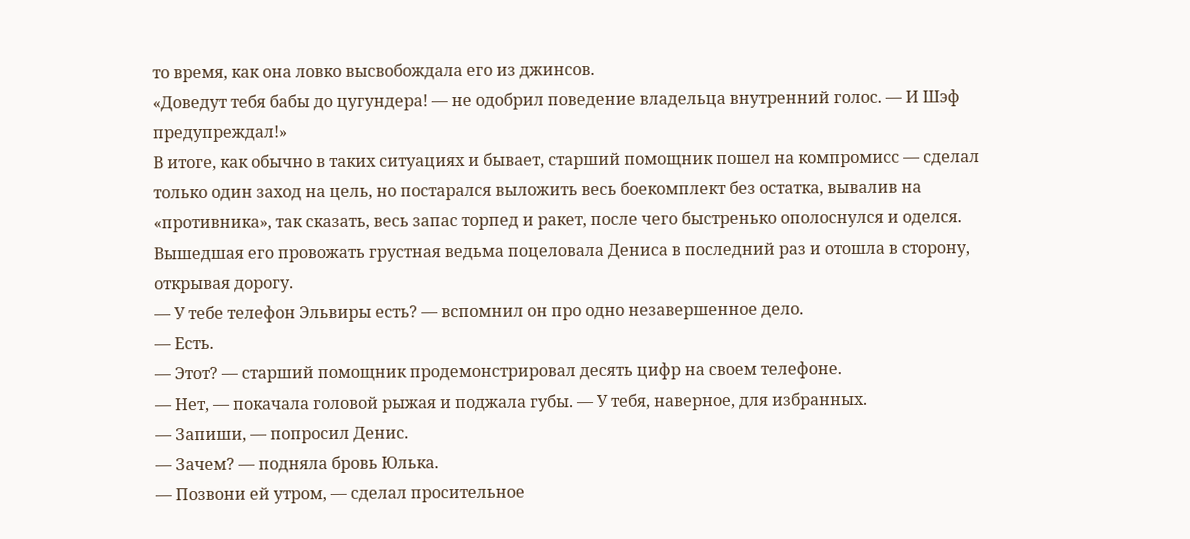то время, как она ловко высвобождала его из джинсов.
«Доведут тебя бабы до цугундера! — не одобрил поведение владельца внутренний голос. — И Шэф предупреждал!»
В итоге, как обычно в таких ситуациях и бывает, старший помощник пошел на компромисс — сделал только один заход на цель, но постарался выложить весь боекомплект без остатка, вывалив на «противника», так сказать, весь запас торпед и ракет, после чего быстренько ополоснулся и оделся. Вышедшая его провожать грустная ведьма поцеловала Дениса в последний раз и отошла в сторону, открывая дорогу.
— У тебе телефон Эльвиры есть? — вспомнил он про одно незавершенное дело.
— Есть.
— Этот? — старший помощник продемонстрировал десять цифр на своем телефоне.
— Нет, — покачала головой рыжая и поджала губы. — У тебя, наверное, для избранных.
— Запиши, — попросил Денис.
— Зачем? — подняла бровь Юлька.
— Позвони ей утром, — сделал просительное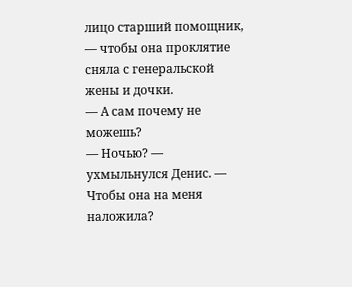лицо старший помощник, — чтобы она проклятие сняла с генеральской жены и дочки.
— А сам почему не можешь?
— Ночью? — ухмыльнулся Денис. — Чтобы она на меня наложила?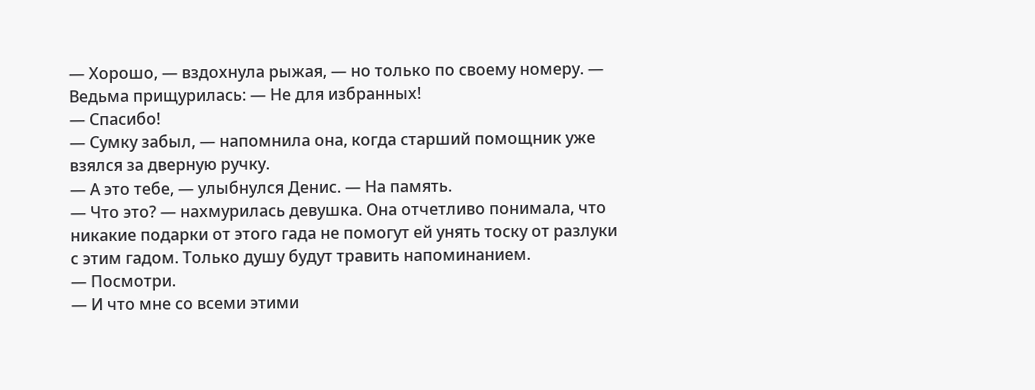— Хорошо, — вздохнула рыжая, — но только по своему номеру. — Ведьма прищурилась: — Не для избранных!
— Спасибо!
— Сумку забыл, — напомнила она, когда старший помощник уже взялся за дверную ручку.
— А это тебе, — улыбнулся Денис. — На память.
— Что это? — нахмурилась девушка. Она отчетливо понимала, что никакие подарки от этого гада не помогут ей унять тоску от разлуки с этим гадом. Только душу будут травить напоминанием.
— Посмотри.
— И что мне со всеми этими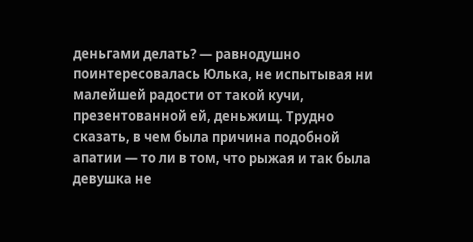деньгами делать? — равнодушно поинтересовалась Юлька, не испытывая ни малейшей радости от такой кучи, презентованной ей, деньжищ. Трудно сказать, в чем была причина подобной апатии — то ли в том, что рыжая и так была девушка не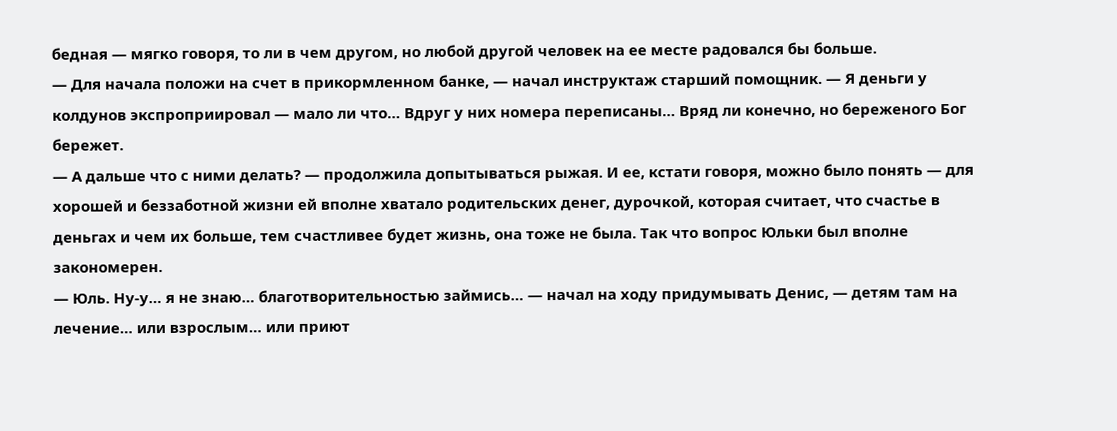бедная — мягко говоря, то ли в чем другом, но любой другой человек на ее месте радовался бы больше.
— Для начала положи на счет в прикормленном банке, — начал инструктаж старший помощник. — Я деньги у колдунов экспроприировал — мало ли что… Вдруг у них номера переписаны… Вряд ли конечно, но береженого Бог бережет.
— А дальше что с ними делать? — продолжила допытываться рыжая. И ее, кстати говоря, можно было понять — для хорошей и беззаботной жизни ей вполне хватало родительских денег, дурочкой, которая считает, что счастье в деньгах и чем их больше, тем счастливее будет жизнь, она тоже не была. Так что вопрос Юльки был вполне закономерен.
— Юль. Ну-у… я не знаю… благотворительностью займись… — начал на ходу придумывать Денис, — детям там на лечение… или взрослым… или приют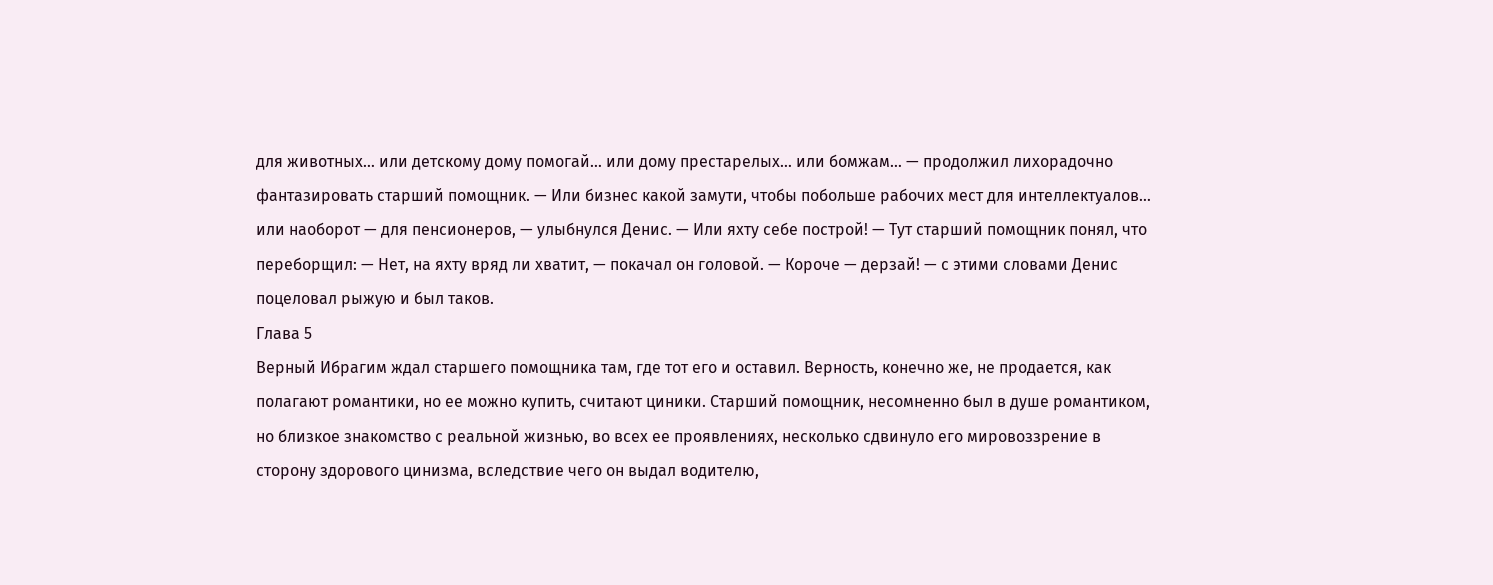для животных… или детскому дому помогай… или дому престарелых… или бомжам… — продолжил лихорадочно фантазировать старший помощник. — Или бизнес какой замути, чтобы побольше рабочих мест для интеллектуалов… или наоборот — для пенсионеров, — улыбнулся Денис. — Или яхту себе построй! — Тут старший помощник понял, что переборщил: — Нет, на яхту вряд ли хватит, — покачал он головой. — Короче — дерзай! — с этими словами Денис поцеловал рыжую и был таков.
Глава 5
Верный Ибрагим ждал старшего помощника там, где тот его и оставил. Верность, конечно же, не продается, как полагают романтики, но ее можно купить, считают циники. Старший помощник, несомненно был в душе романтиком, но близкое знакомство с реальной жизнью, во всех ее проявлениях, несколько сдвинуло его мировоззрение в сторону здорового цинизма, вследствие чего он выдал водителю,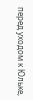перед уходом к Юльке,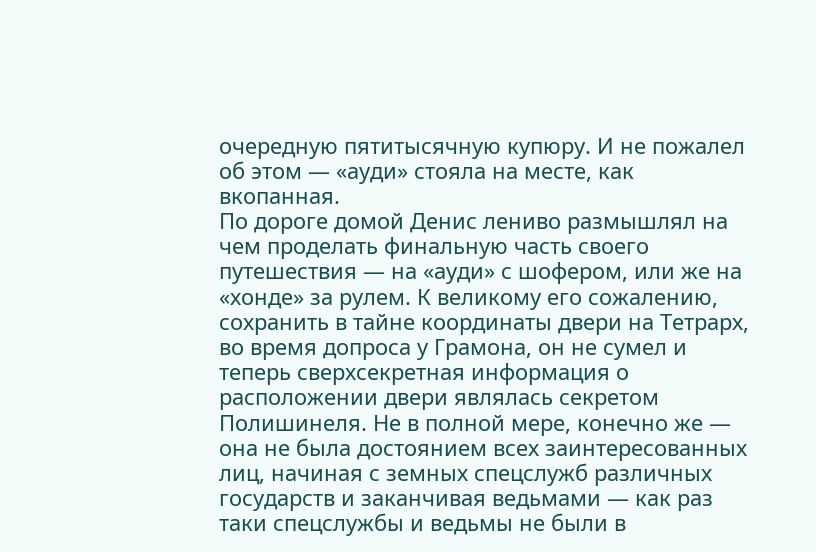очередную пятитысячную купюру. И не пожалел об этом — «ауди» стояла на месте, как вкопанная.
По дороге домой Денис лениво размышлял на чем проделать финальную часть своего путешествия — на «ауди» с шофером, или же на «хонде» за рулем. К великому его сожалению, сохранить в тайне координаты двери на Тетрарх, во время допроса у Грамона, он не сумел и теперь сверхсекретная информация о расположении двери являлась секретом Полишинеля. Не в полной мере, конечно же — она не была достоянием всех заинтересованных лиц, начиная с земных спецслужб различных государств и заканчивая ведьмами — как раз таки спецслужбы и ведьмы не были в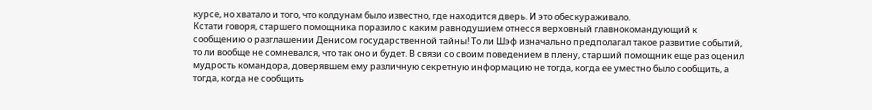курсе, но хватало и того, что колдунам было известно, где находится дверь. И это обескураживало.
Кстати говоря, старшего помощника поразило с каким равнодушием отнесся верховный главнокомандующий к сообщению о разглашении Денисом государственной тайны! То ли Шэф изначально предполагал такое развитие событий, то ли вообще не сомневался, что так оно и будет. В связи со своим поведением в плену, старший помощник еще раз оценил мудрость командора, доверявшем ему различную секретную информацию не тогда, когда ее уместно было сообщить, а тогда, когда не сообщить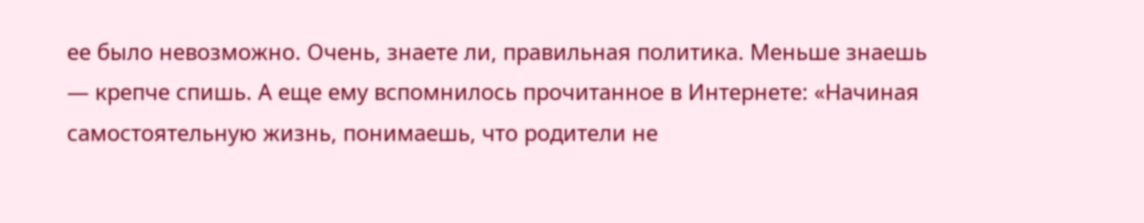ее было невозможно. Очень, знаете ли, правильная политика. Меньше знаешь — крепче спишь. А еще ему вспомнилось прочитанное в Интернете: «Начиная самостоятельную жизнь, понимаешь, что родители не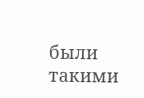были такими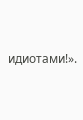идиотами!».